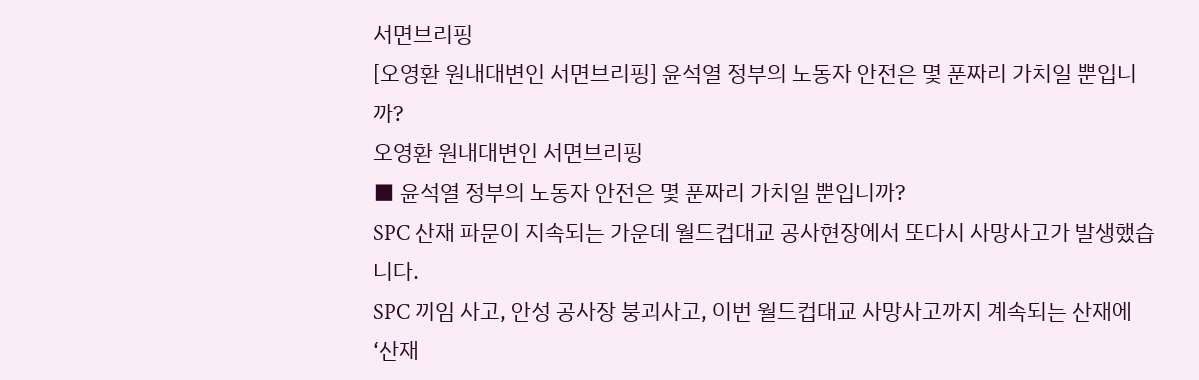서면브리핑
[오영환 원내대변인 서면브리핑] 윤석열 정부의 노동자 안전은 몇 푼짜리 가치일 뿐입니까?
오영환 원내대변인 서면브리핑
■ 윤석열 정부의 노동자 안전은 몇 푼짜리 가치일 뿐입니까?
SPC 산재 파문이 지속되는 가운데 월드컵대교 공사현장에서 또다시 사망사고가 발생했습니다.
SPC 끼임 사고, 안성 공사장 붕괴사고, 이번 월드컵대교 사망사고까지 계속되는 산재에 ‘산재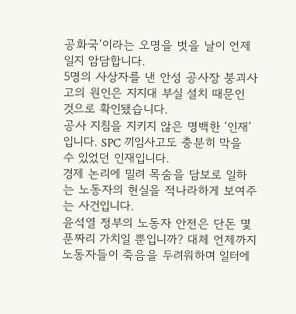공화국’이라는 오명을 벗을 날이 언제일지 암담합니다.
5명의 사상자를 낸 안성 공사장 붕괴사고의 원인은 지지대 부실 설치 때문인 것으로 확인됐습니다.
공사 지침을 지키지 않은 명백한 ‘인재’입니다. SPC 끼임사고도 충분히 막을 수 있었던 인재입니다.
경제 논리에 밀려 목숨을 담보로 일하는 노동자의 현실을 적나라하게 보여주는 사건입니다.
윤석열 정부의 노동자 안전은 단돈 몇 푼짜리 가치일 뿐입니까? 대체 언제까지 노동자들이 죽음을 두려워하며 일터에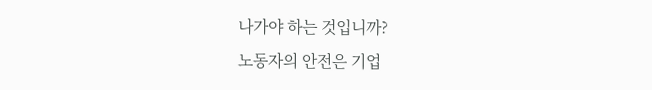나가야 하는 것입니까?
노동자의 안전은 기업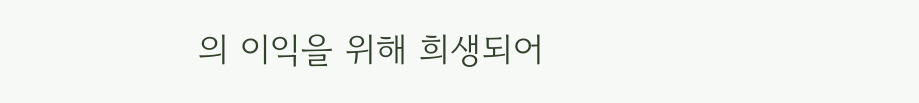의 이익을 위해 희생되어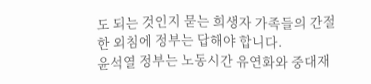도 되는 것인지 묻는 희생자 가족들의 간절한 외침에 정부는 답해야 합니다.
윤석열 정부는 노동시간 유연화와 중대재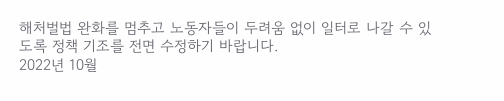해처벌법 완화를 멈추고 노동자들이 두려움 없이 일터로 나갈 수 있도록 정책 기조를 전면 수정하기 바랍니다.
2022년 10월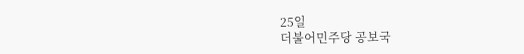25일
더불어민주당 공보국